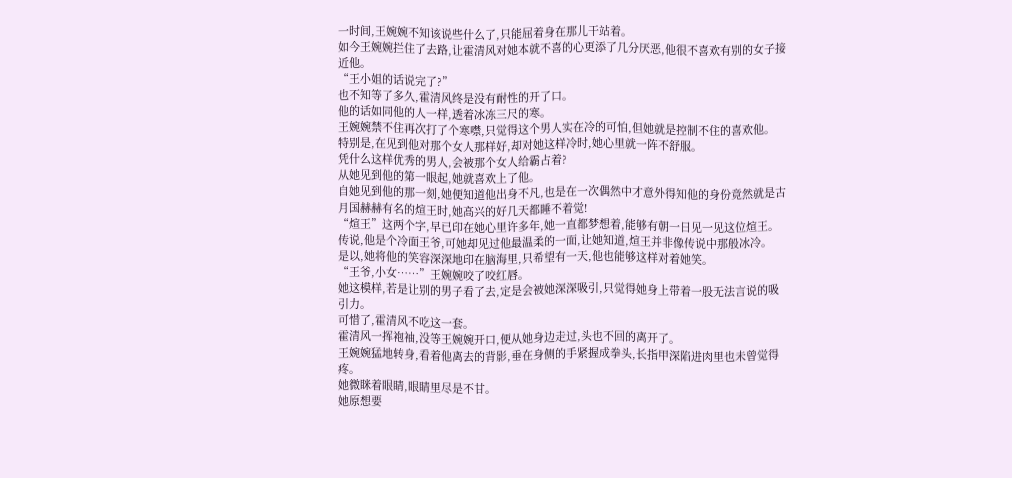一时间,王婉婉不知该说些什么了,只能屈着身在那儿干站着。
如今王婉婉拦住了去路,让霍清风对她本就不喜的心更添了几分厌恶,他很不喜欢有别的女子接近他。
“王小姐的话说完了?”
也不知等了多久,霍清风终是没有耐性的开了口。
他的话如同他的人一样,透着冰冻三尺的寒。
王婉婉禁不住再次打了个寒噤,只觉得这个男人实在冷的可怕,但她就是控制不住的喜欢他。
特别是,在见到他对那个女人那样好,却对她这样冷时,她心里就一阵不舒服。
凭什么这样优秀的男人,会被那个女人给霸占着?
从她见到他的第一眼起,她就喜欢上了他。
自她见到他的那一刻,她便知道他出身不凡,也是在一次偶然中才意外得知他的身份竟然就是古月国赫赫有名的煊王时,她高兴的好几天都睡不着觉!
“煊王”这两个字,早已印在她心里许多年,她一直都梦想着,能够有朝一日见一见这位煊王。
传说,他是个冷面王爷,可她却见过他最温柔的一面,让她知道,煊王并非像传说中那般冰冷。
是以,她将他的笑容深深地印在脑海里,只希望有一天,他也能够这样对着她笑。
“王爷,小女……”王婉婉咬了咬红唇。
她这模样,若是让别的男子看了去,定是会被她深深吸引,只觉得她身上带着一股无法言说的吸引力。
可惜了,霍清风不吃这一套。
霍清风一挥袍袖,没等王婉婉开口,便从她身边走过,头也不回的离开了。
王婉婉猛地转身,看着他离去的背影,垂在身侧的手紧握成拳头,长指甲深陷进肉里也未曾觉得疼。
她微眯着眼睛,眼睛里尽是不甘。
她原想要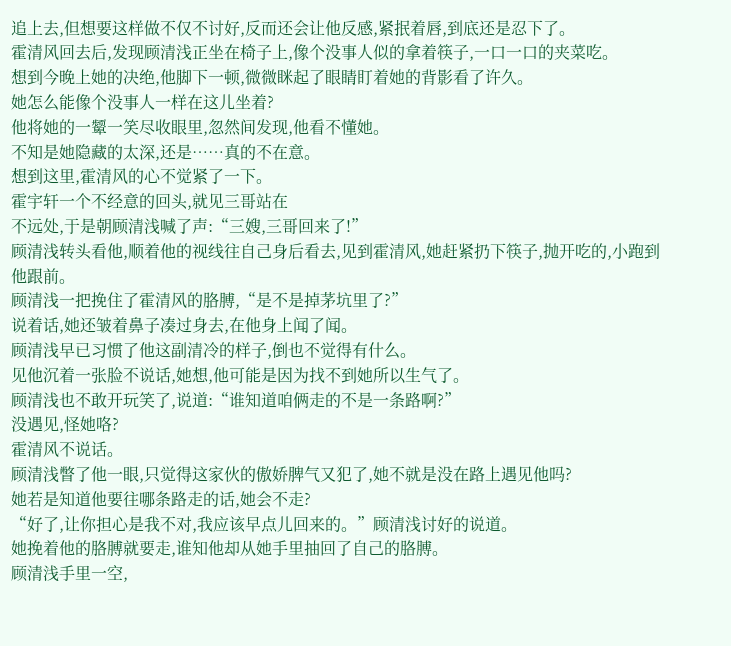追上去,但想要这样做不仅不讨好,反而还会让他反感,紧抿着唇,到底还是忍下了。
霍清风回去后,发现顾清浅正坐在椅子上,像个没事人似的拿着筷子,一口一口的夹菜吃。
想到今晚上她的决绝,他脚下一顿,微微眯起了眼睛盯着她的背影看了许久。
她怎么能像个没事人一样在这儿坐着?
他将她的一颦一笑尽收眼里,忽然间发现,他看不懂她。
不知是她隐藏的太深,还是……真的不在意。
想到这里,霍清风的心不觉紧了一下。
霍宇轩一个不经意的回头,就见三哥站在
不远处,于是朝顾清浅喊了声:“三嫂,三哥回来了!”
顾清浅转头看他,顺着他的视线往自己身后看去,见到霍清风,她赶紧扔下筷子,抛开吃的,小跑到他跟前。
顾清浅一把挽住了霍清风的胳膊,“是不是掉茅坑里了?”
说着话,她还皱着鼻子凑过身去,在他身上闻了闻。
顾清浅早已习惯了他这副清冷的样子,倒也不觉得有什么。
见他沉着一张脸不说话,她想,他可能是因为找不到她所以生气了。
顾清浅也不敢开玩笑了,说道:“谁知道咱俩走的不是一条路啊?”
没遇见,怪她咯?
霍清风不说话。
顾清浅瞥了他一眼,只觉得这家伙的傲娇脾气又犯了,她不就是没在路上遇见他吗?
她若是知道他要往哪条路走的话,她会不走?
“好了,让你担心是我不对,我应该早点儿回来的。”顾清浅讨好的说道。
她挽着他的胳膊就要走,谁知他却从她手里抽回了自己的胳膊。
顾清浅手里一空,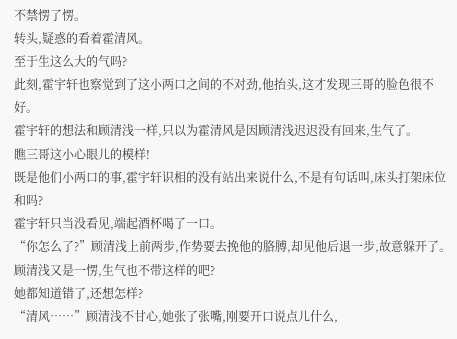不禁愣了愣。
转头,疑惑的看着霍清风。
至于生这么大的气吗?
此刻,霍宇轩也察觉到了这小两口之间的不对劲,他抬头,这才发现三哥的脸色很不好。
霍宇轩的想法和顾清浅一样,只以为霍清风是因顾清浅迟迟没有回来,生气了。
瞧三哥这小心眼儿的模样!
既是他们小两口的事,霍宇轩识相的没有站出来说什么,不是有句话叫,床头打架床位和吗?
霍宇轩只当没看见,端起酒杯喝了一口。
“你怎么了?”顾清浅上前两步,作势要去挽他的胳膊,却见他后退一步,故意躲开了。
顾清浅又是一愣,生气也不带这样的吧?
她都知道错了,还想怎样?
“清风……”顾清浅不甘心,她张了张嘴,刚要开口说点儿什么,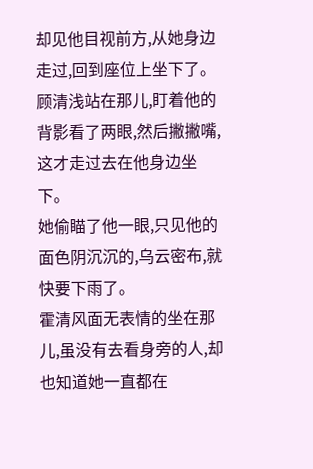却见他目视前方,从她身边走过,回到座位上坐下了。
顾清浅站在那儿,盯着他的背影看了两眼,然后撇撇嘴,这才走过去在他身边坐下。
她偷瞄了他一眼,只见他的面色阴沉沉的,乌云密布,就快要下雨了。
霍清风面无表情的坐在那儿,虽没有去看身旁的人,却也知道她一直都在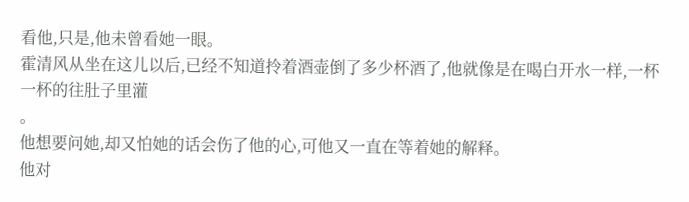看他,只是,他未曾看她一眼。
霍清风从坐在这儿以后,已经不知道拎着酒壶倒了多少杯酒了,他就像是在喝白开水一样,一杯一杯的往肚子里灌
。
他想要问她,却又怕她的话会伤了他的心,可他又一直在等着她的解释。
他对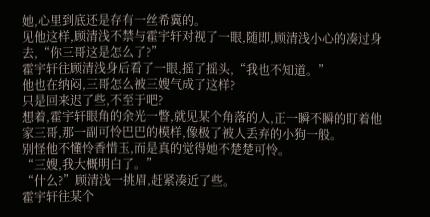她,心里到底还是存有一丝希冀的。
见他这样,顾清浅不禁与霍宇轩对视了一眼,随即,顾清浅小心的凑过身去,“你三哥这是怎么了?”
霍宇轩往顾清浅身后看了一眼,摇了摇头,“我也不知道。”
他也在纳闷,三哥怎么被三嫂气成了这样?
只是回来迟了些,不至于吧?
想着,霍宇轩眼角的余光一瞥,就见某个角落的人,正一瞬不瞬的盯着他家三哥,那一副可怜巴巴的模样,像极了被人丢弃的小狗一般。
别怪他不懂怜香惜玉,而是真的觉得她不楚楚可怜。
“三嫂,我大概明白了。”
“什么?”顾清浅一挑眉,赶紧凑近了些。
霍宇轩往某个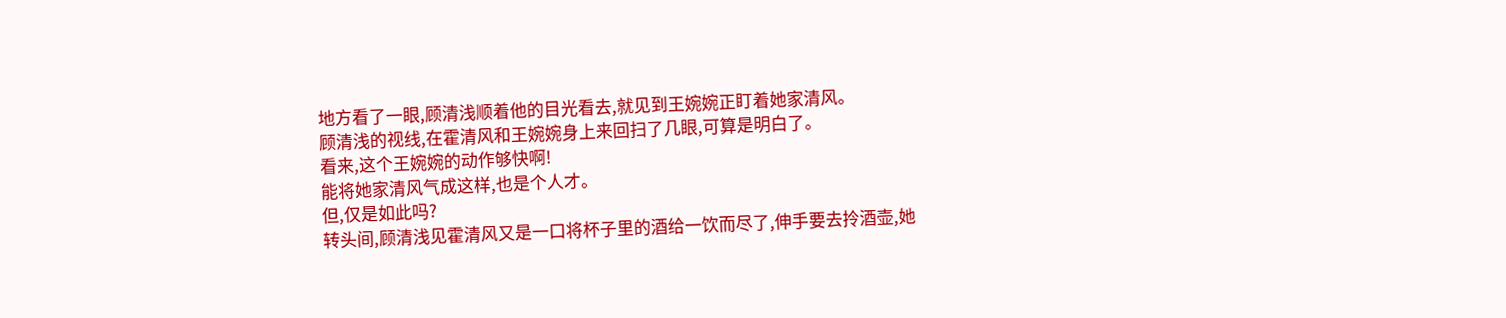地方看了一眼,顾清浅顺着他的目光看去,就见到王婉婉正盯着她家清风。
顾清浅的视线,在霍清风和王婉婉身上来回扫了几眼,可算是明白了。
看来,这个王婉婉的动作够快啊!
能将她家清风气成这样,也是个人才。
但,仅是如此吗?
转头间,顾清浅见霍清风又是一口将杯子里的酒给一饮而尽了,伸手要去拎酒壶,她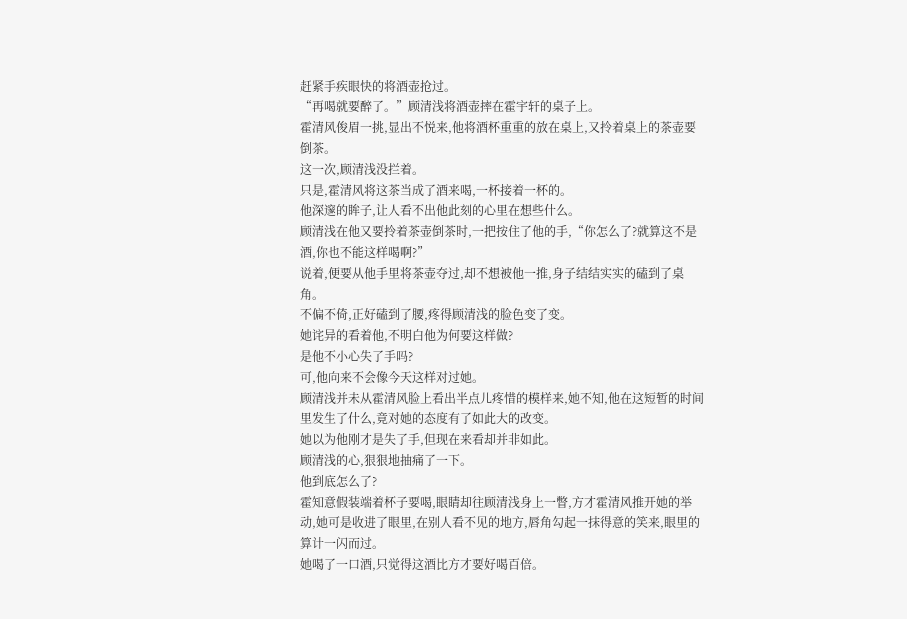赶紧手疾眼快的将酒壶抢过。
“再喝就要醉了。”顾清浅将酒壶摔在霍宇轩的桌子上。
霍清风俊眉一挑,显出不悦来,他将酒杯重重的放在桌上,又拎着桌上的茶壶要倒茶。
这一次,顾清浅没拦着。
只是,霍清风将这茶当成了酒来喝,一杯接着一杯的。
他深邃的眸子,让人看不出他此刻的心里在想些什么。
顾清浅在他又要拎着茶壶倒茶时,一把按住了他的手,“你怎么了?就算这不是酒,你也不能这样喝啊?”
说着,便要从他手里将茶壶夺过,却不想被他一推,身子结结实实的磕到了桌角。
不偏不倚,正好磕到了腰,疼得顾清浅的脸色变了变。
她诧异的看着他,不明白他为何要这样做?
是他不小心失了手吗?
可,他向来不会像今天这样对过她。
顾清浅并未从霍清风脸上看出半点儿疼惜的模样来,她不知,他在这短暂的时间里发生了什么,竟对她的态度有了如此大的改变。
她以为他刚才是失了手,但现在来看却并非如此。
顾清浅的心,狠狠地抽痛了一下。
他到底怎么了?
霍知意假装端着杯子要喝,眼睛却往顾清浅身上一瞥,方才霍清风推开她的举动,她可是收进了眼里,在别人看不见的地方,唇角勾起一抹得意的笑来,眼里的算计一闪而过。
她喝了一口酒,只觉得这酒比方才要好喝百倍。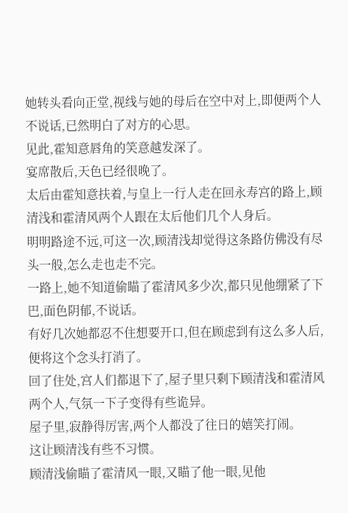她转头看向正堂,视线与她的母后在空中对上,即便两个人不说话,已然明白了对方的心思。
见此,霍知意唇角的笑意越发深了。
宴席散后,天色已经很晚了。
太后由霍知意扶着,与皇上一行人走在回永寿宫的路上,顾清浅和霍清风两个人跟在太后他们几个人身后。
明明路途不远,可这一次,顾清浅却觉得这条路仿佛没有尽头一般,怎么走也走不完。
一路上,她不知道偷瞄了霍清风多少次,都只见他绷紧了下巴,面色阴郁,不说话。
有好几次她都忍不住想要开口,但在顾虑到有这么多人后,便将这个念头打消了。
回了住处,宫人们都退下了,屋子里只剩下顾清浅和霍清风两个人,气氛一下子变得有些诡异。
屋子里,寂静得厉害,两个人都没了往日的嬉笑打闹。
这让顾清浅有些不习惯。
顾清浅偷瞄了霍清风一眼,又瞄了他一眼,见他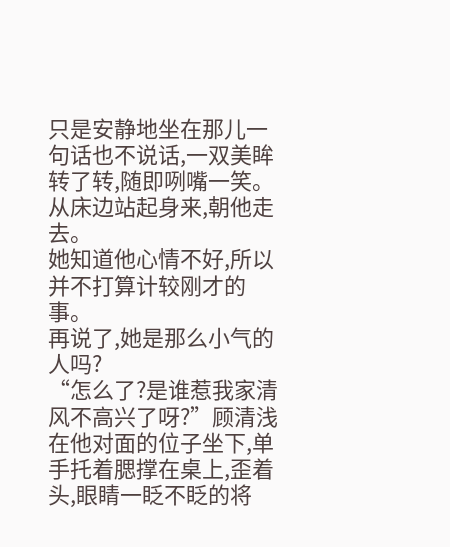只是安静地坐在那儿一句话也不说话,一双美眸转了转,随即咧嘴一笑。
从床边站起身来,朝他走去。
她知道他心情不好,所以并不打算计较刚才的事。
再说了,她是那么小气的人吗?
“怎么了?是谁惹我家清风不高兴了呀?”顾清浅在他对面的位子坐下,单手托着腮撑在桌上,歪着头,眼睛一眨不眨的将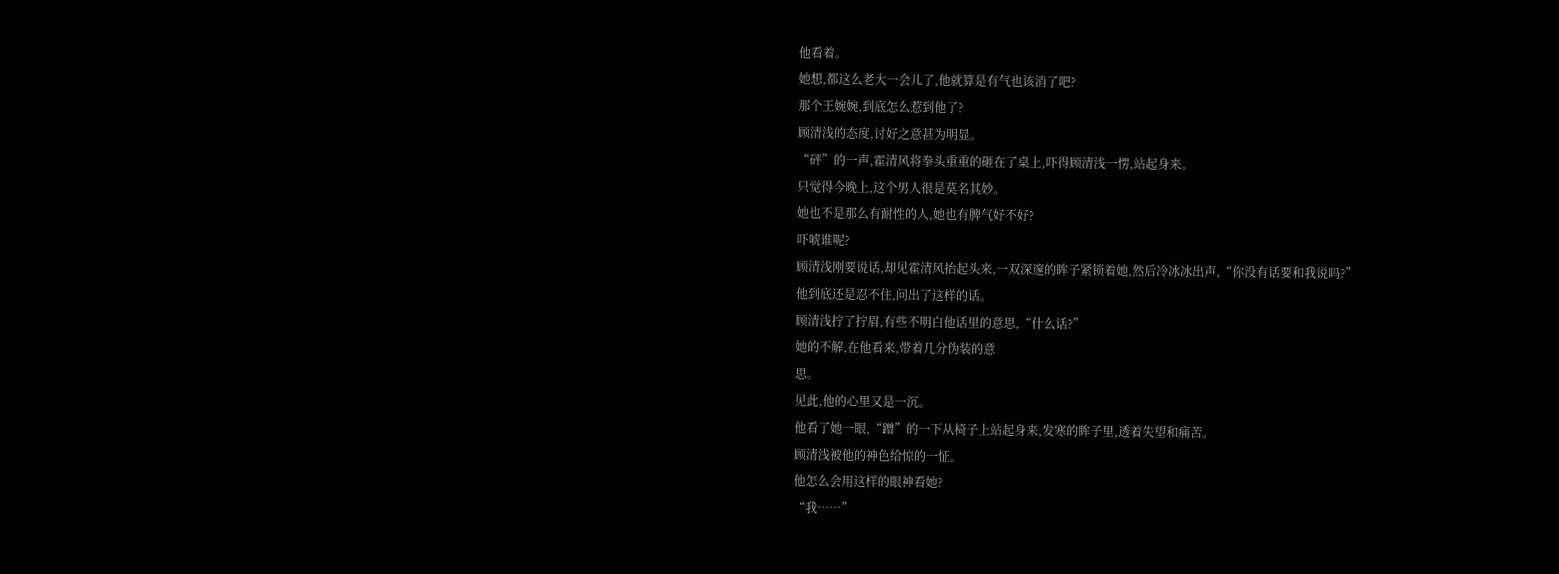他看着。
她想,都这么老大一会儿了,他就算是有气也该消了吧?
那个王婉婉,到底怎么惹到他了?
顾清浅的态度,讨好之意甚为明显。
“砰”的一声,霍清风将拳头重重的砸在了桌上,吓得顾清浅一愣,站起身来。
只觉得今晚上,这个男人很是莫名其妙。
她也不是那么有耐性的人,她也有脾气好不好?
吓唬谁呢?
顾清浅刚要说话,却见霍清风抬起头来,一双深邃的眸子紧锁着她,然后冷冰冰出声,“你没有话要和我说吗?”
他到底还是忍不住,问出了这样的话。
顾清浅拧了拧眉,有些不明白他话里的意思,“什么话?”
她的不解,在他看来,带着几分伪装的意
思。
见此,他的心里又是一沉。
他看了她一眼,“蹭”的一下从椅子上站起身来,发寒的眸子里,透着失望和痛苦。
顾清浅被他的神色给惊的一怔。
他怎么会用这样的眼神看她?
“我……”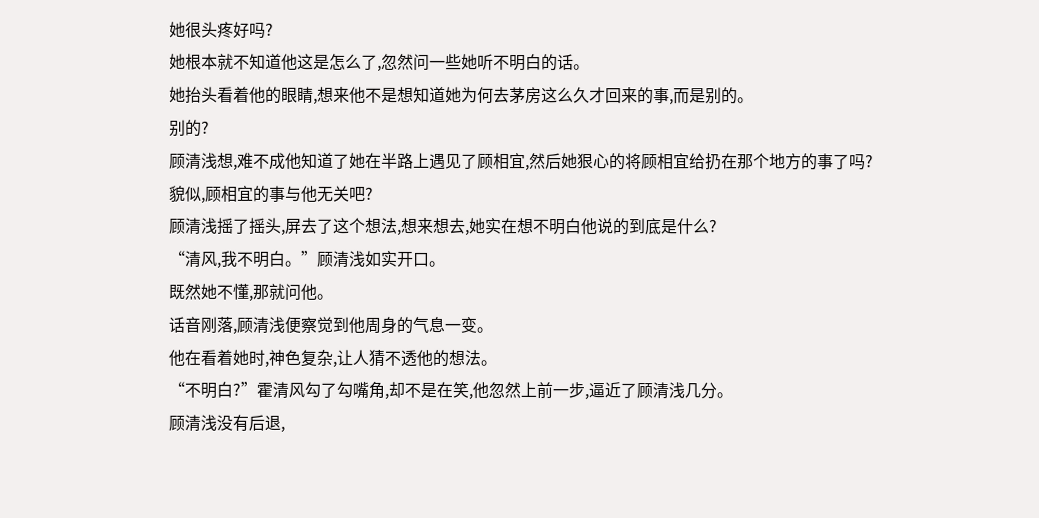她很头疼好吗?
她根本就不知道他这是怎么了,忽然问一些她听不明白的话。
她抬头看着他的眼睛,想来他不是想知道她为何去茅房这么久才回来的事,而是别的。
别的?
顾清浅想,难不成他知道了她在半路上遇见了顾相宜,然后她狠心的将顾相宜给扔在那个地方的事了吗?
貌似,顾相宜的事与他无关吧?
顾清浅摇了摇头,屏去了这个想法,想来想去,她实在想不明白他说的到底是什么?
“清风,我不明白。”顾清浅如实开口。
既然她不懂,那就问他。
话音刚落,顾清浅便察觉到他周身的气息一变。
他在看着她时,神色复杂,让人猜不透他的想法。
“不明白?”霍清风勾了勾嘴角,却不是在笑,他忽然上前一步,逼近了顾清浅几分。
顾清浅没有后退,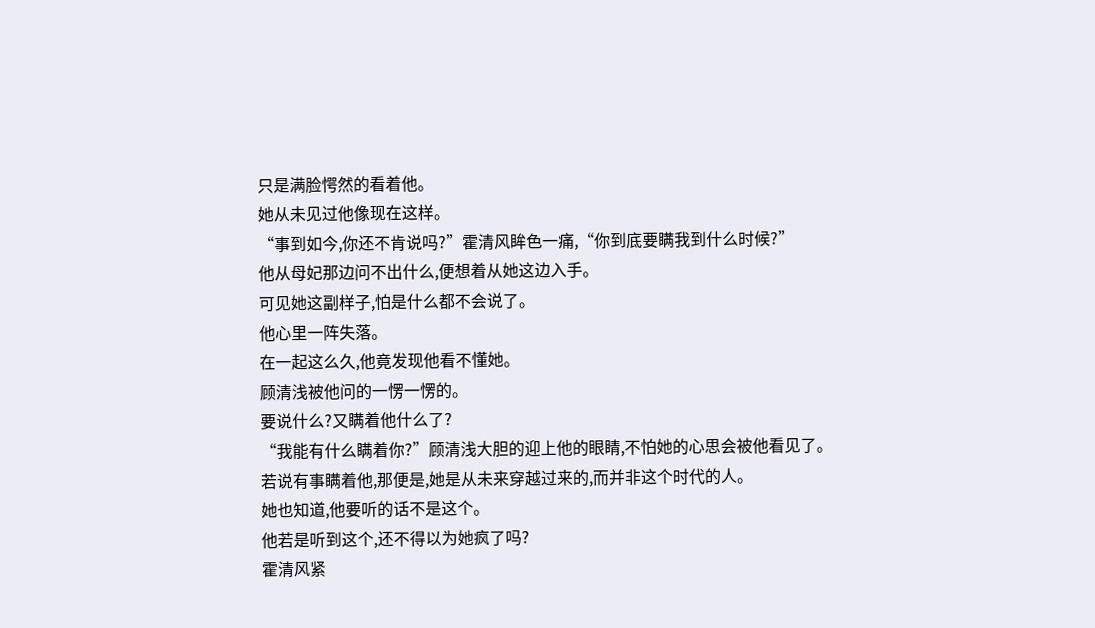只是满脸愕然的看着他。
她从未见过他像现在这样。
“事到如今,你还不肯说吗?”霍清风眸色一痛,“你到底要瞒我到什么时候?”
他从母妃那边问不出什么,便想着从她这边入手。
可见她这副样子,怕是什么都不会说了。
他心里一阵失落。
在一起这么久,他竟发现他看不懂她。
顾清浅被他问的一愣一愣的。
要说什么?又瞒着他什么了?
“我能有什么瞒着你?”顾清浅大胆的迎上他的眼睛,不怕她的心思会被他看见了。
若说有事瞒着他,那便是,她是从未来穿越过来的,而并非这个时代的人。
她也知道,他要听的话不是这个。
他若是听到这个,还不得以为她疯了吗?
霍清风紧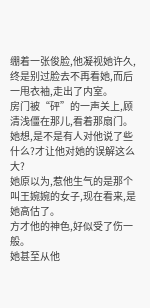绷着一张俊脸,他凝视她许久,终是别过脸去不再看她,而后一甩衣袖,走出了内室。
房门被“砰”的一声关上,顾清浅僵在那儿,看着那扇门。
她想,是不是有人对他说了些什么?才让他对她的误解这么大?
她原以为,惹他生气的是那个叫王婉婉的女子,现在看来,是她高估了。
方才他的神色,好似受了伤一般。
她甚至从他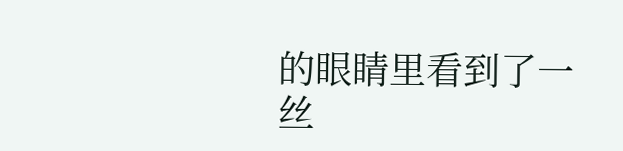的眼睛里看到了一丝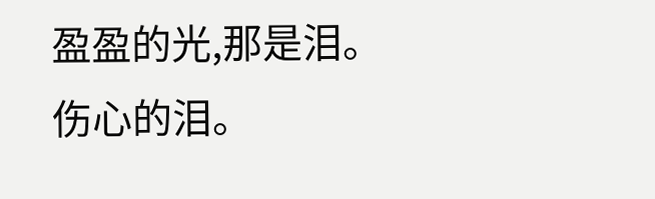盈盈的光,那是泪。
伤心的泪。